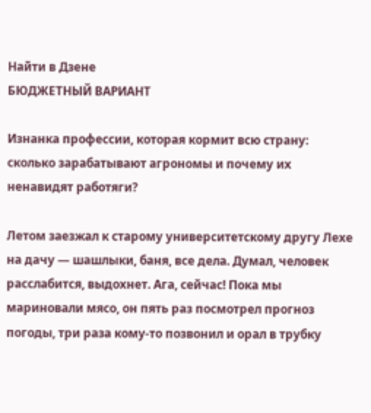Найти в Дзене
БЮДЖЕТНЫЙ ВАРИАНТ

Изнанка профессии, которая кормит всю страну: сколько зарабатывают агрономы и почему их ненавидят работяги?

Летом заезжал к старому университетскому другу Лехе на дачу — шашлыки, баня, все дела. Думал, человек расслабится, выдохнет. Ага, сейчас! Пока мы мариновали мясо, он пять раз посмотрел прогноз погоды, три раза кому-то позвонил и орал в трубку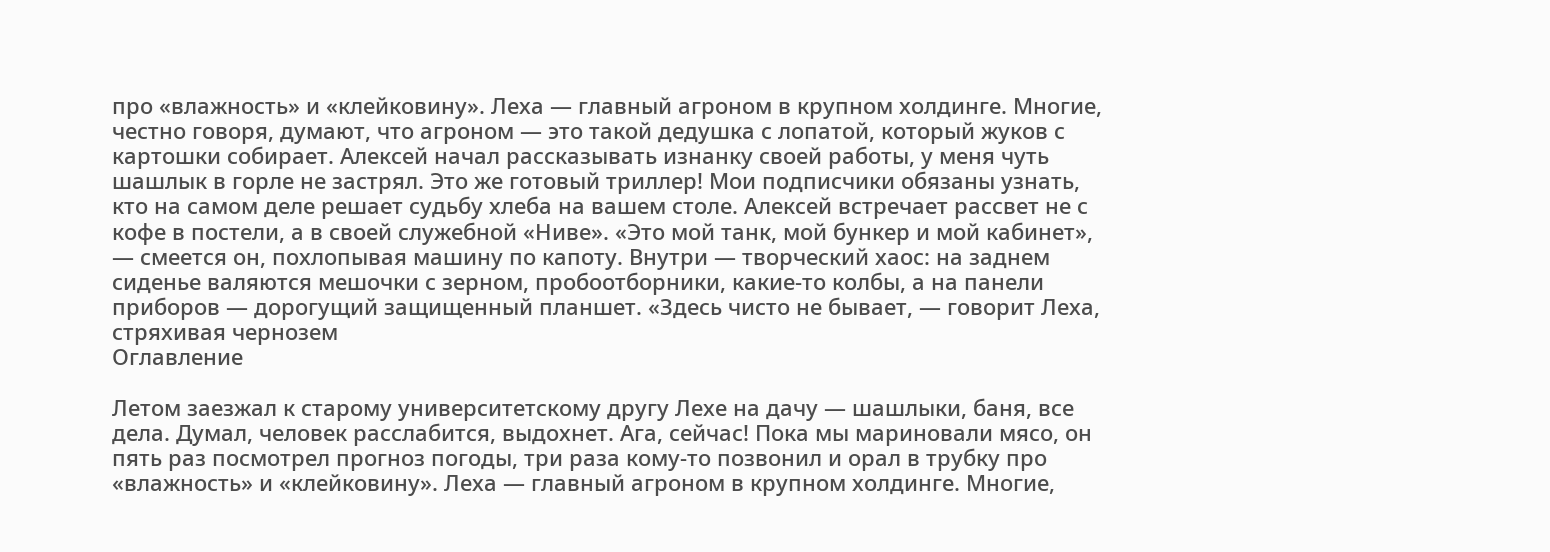про «влажность» и «клейковину». Леха — главный агроном в крупном холдинге. Многие, честно говоря, думают, что агроном — это такой дедушка с лопатой, который жуков с картошки собирает. Алексей начал рассказывать изнанку своей работы, у меня чуть шашлык в горле не застрял. Это же готовый триллер! Мои подписчики обязаны узнать, кто на самом деле решает судьбу хлеба на вашем столе. Алексей встречает рассвет не с кофе в постели, а в своей служебной «Ниве». «Это мой танк, мой бункер и мой кабинет», — смеется он, похлопывая машину по капоту. Внутри — творческий хаос: на заднем сиденье валяются мешочки с зерном, пробоотборники, какие-то колбы, а на панели приборов — дорогущий защищенный планшет. «Здесь чисто не бывает, — говорит Леха, стряхивая чернозем
Оглавление

Летом заезжал к старому университетскому другу Лехе на дачу — шашлыки, баня, все дела. Думал, человек расслабится, выдохнет. Ага, сейчас! Пока мы мариновали мясо, он пять раз посмотрел прогноз погоды, три раза кому-то позвонил и орал в трубку про «влажность» и «клейковину». Леха — главный агроном в крупном холдинге. Многие,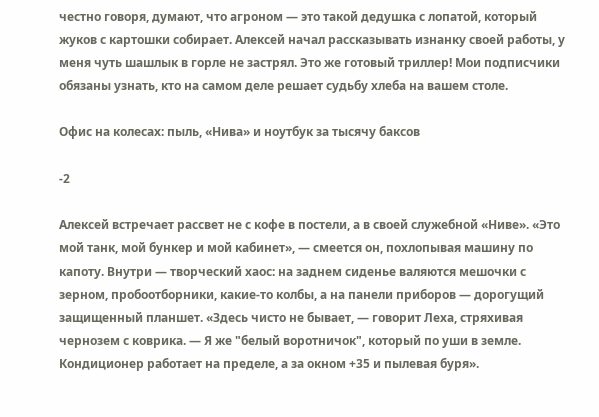честно говоря, думают, что агроном — это такой дедушка с лопатой, который жуков с картошки собирает. Алексей начал рассказывать изнанку своей работы, у меня чуть шашлык в горле не застрял. Это же готовый триллер! Мои подписчики обязаны узнать, кто на самом деле решает судьбу хлеба на вашем столе.

Офис на колесах: пыль, «Нива» и ноутбук за тысячу баксов

-2

Алексей встречает рассвет не с кофе в постели, а в своей служебной «Ниве». «Это мой танк, мой бункер и мой кабинет», — смеется он, похлопывая машину по капоту. Внутри — творческий хаос: на заднем сиденье валяются мешочки с зерном, пробоотборники, какие-то колбы, а на панели приборов — дорогущий защищенный планшет. «Здесь чисто не бывает, — говорит Леха, стряхивая чернозем с коврика. — Я же "белый воротничок", который по уши в земле. Кондиционер работает на пределе, а за окном +35 и пылевая буря».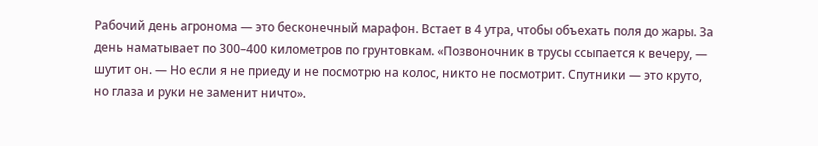Рабочий день агронома — это бесконечный марафон. Встает в 4 утра, чтобы объехать поля до жары. За день наматывает по 300–400 километров по грунтовкам. «Позвоночник в трусы ссыпается к вечеру, — шутит он. — Но если я не приеду и не посмотрю на колос, никто не посмотрит. Спутники — это круто, но глаза и руки не заменит ничто».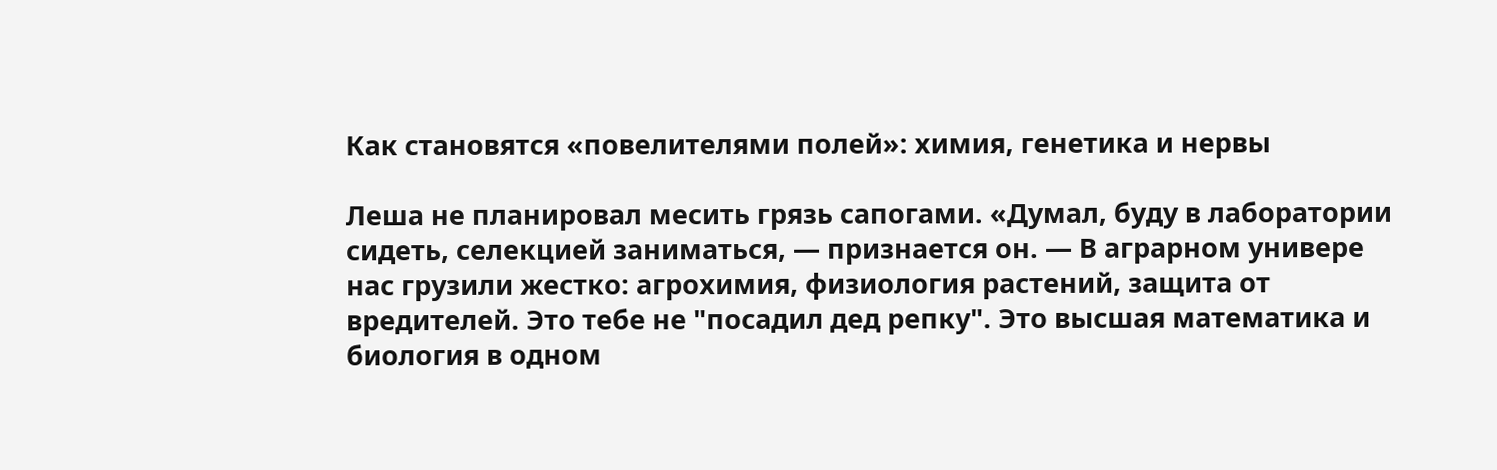Как становятся «повелителями полей»: химия, генетика и нервы

Леша не планировал месить грязь сапогами. «Думал, буду в лаборатории сидеть, селекцией заниматься, — признается он. — В аграрном универе нас грузили жестко: агрохимия, физиология растений, защита от вредителей. Это тебе не "посадил дед репку". Это высшая математика и биология в одном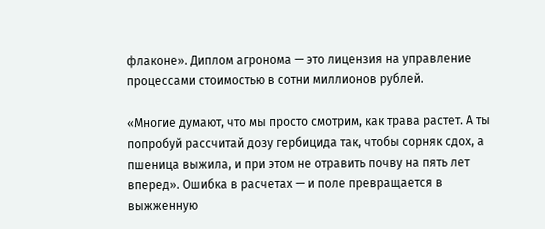флаконе». Диплом агронома — это лицензия на управление процессами стоимостью в сотни миллионов рублей.

«Многие думают, что мы просто смотрим, как трава растет. А ты попробуй рассчитай дозу гербицида так, чтобы сорняк сдох, а пшеница выжила, и при этом не отравить почву на пять лет вперед». Ошибка в расчетах — и поле превращается в выжженную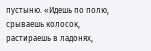пустыню. «Идешь по полю, срываешь колосок, растираешь в ладонях,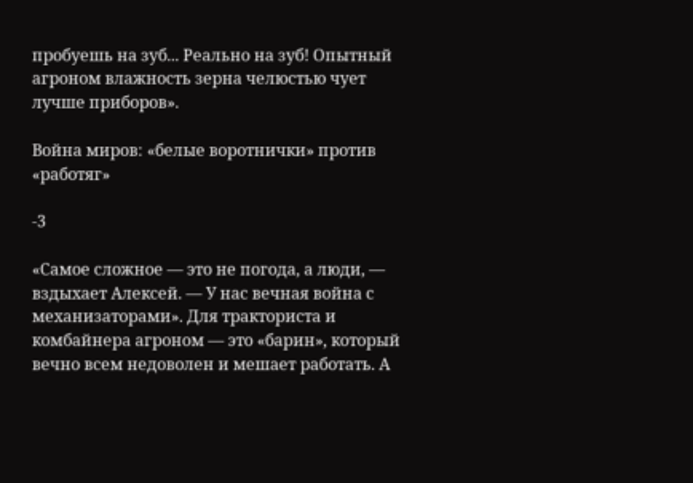пробуешь на зуб... Реально на зуб! Опытный агроном влажность зерна челюстью чует лучше приборов».

Война миров: «белые воротнички» против «работяг»

-3

«Самое сложное — это не погода, а люди, — вздыхает Алексей. — У нас вечная война с механизаторами». Для тракториста и комбайнера агроном — это «барин», который вечно всем недоволен и мешает работать. А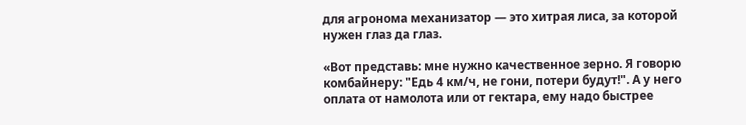для агронома механизатор — это хитрая лиса, за которой нужен глаз да глаз.

«Вот представь: мне нужно качественное зерно. Я говорю комбайнеру: "Едь 4 км/ч, не гони, потери будут!". А у него оплата от намолота или от гектара, ему надо быстрее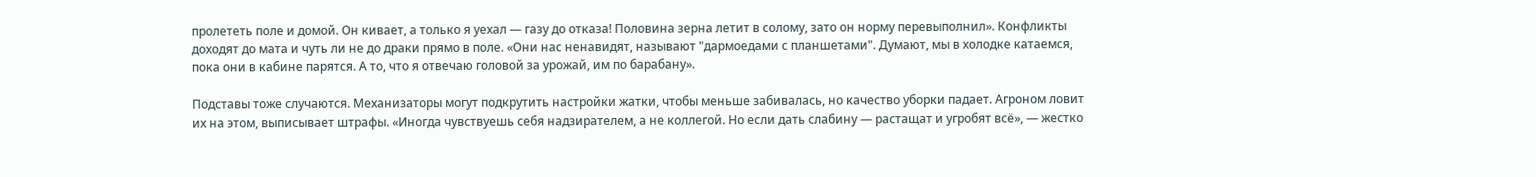пролететь поле и домой. Он кивает, а только я уехал — газу до отказа! Половина зерна летит в солому, зато он норму перевыполнил». Конфликты доходят до мата и чуть ли не до драки прямо в поле. «Они нас ненавидят, называют "дармоедами с планшетами". Думают, мы в холодке катаемся, пока они в кабине парятся. А то, что я отвечаю головой за урожай, им по барабану».

Подставы тоже случаются. Механизаторы могут подкрутить настройки жатки, чтобы меньше забивалась, но качество уборки падает. Агроном ловит их на этом, выписывает штрафы. «Иногда чувствуешь себя надзирателем, а не коллегой. Но если дать слабину — растащат и угробят всё», — жестко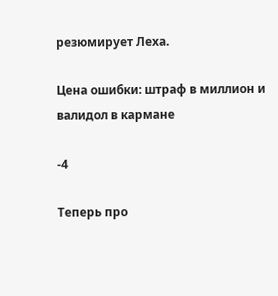резюмирует Леха.

Цена ошибки: штраф в миллион и валидол в кармане

-4

Теперь про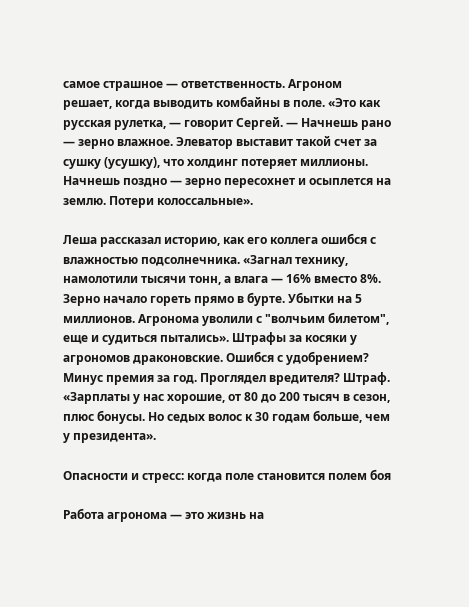самое страшное — ответственность. Агроном решает, когда выводить комбайны в поле. «Это как русская рулетка, — говорит Сергей. — Начнешь рано — зерно влажное. Элеватор выставит такой счет за сушку (усушку), что холдинг потеряет миллионы. Начнешь поздно — зерно пересохнет и осыплется на землю. Потери колоссальные».

Леша рассказал историю, как его коллега ошибся с влажностью подсолнечника. «Загнал технику, намолотили тысячи тонн, а влага — 16% вместо 8%. Зерно начало гореть прямо в бурте. Убытки на 5 миллионов. Агронома уволили с "волчьим билетом", еще и судиться пытались». Штрафы за косяки у агрономов драконовские. Ошибся с удобрением? Минус премия за год. Проглядел вредителя? Штраф. «Зарплаты у нас хорошие, от 80 до 200 тысяч в сезон, плюс бонусы. Но седых волос к 30 годам больше, чем у президента».

Опасности и стресс: когда поле становится полем боя

Работа агронома — это жизнь на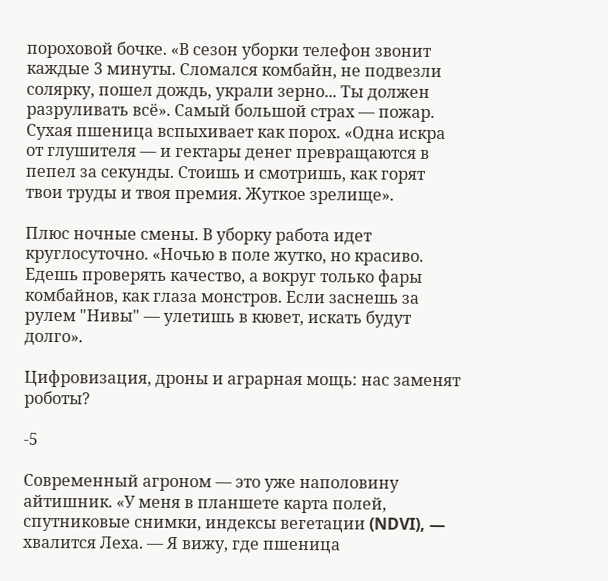пороховой бочке. «В сезон уборки телефон звонит каждые 3 минуты. Сломался комбайн, не подвезли солярку, пошел дождь, украли зерно... Ты должен разруливать всё». Самый большой страх — пожар. Сухая пшеница вспыхивает как порох. «Одна искра от глушителя — и гектары денег превращаются в пепел за секунды. Стоишь и смотришь, как горят твои труды и твоя премия. Жуткое зрелище».

Плюс ночные смены. В уборку работа идет круглосуточно. «Ночью в поле жутко, но красиво. Едешь проверять качество, а вокруг только фары комбайнов, как глаза монстров. Если заснешь за рулем "Нивы" — улетишь в кювет, искать будут долго».

Цифровизация, дроны и аграрная мощь: нас заменят роботы?

-5

Современный агроном — это уже наполовину айтишник. «У меня в планшете карта полей, спутниковые снимки, индексы вегетации (NDVI), — хвалится Леха. — Я вижу, где пшеница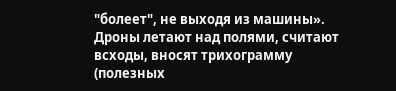"болеет", не выходя из машины». Дроны летают над полями, считают всходы, вносят трихограмму (полезных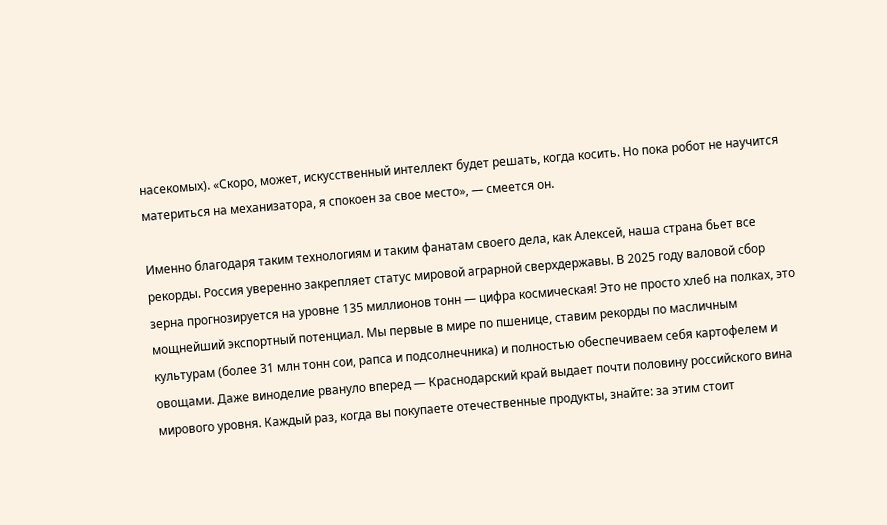насекомых). «Скоро, может, искусственный интеллект будет решать, когда косить. Но пока робот не научится материться на механизатора, я спокоен за свое место», — смеется он.

Именно благодаря таким технологиям и таким фанатам своего дела, как Алексей, наша страна бьет все рекорды. Россия уверенно закрепляет статус мировой аграрной сверхдержавы. В 2025 году валовой сбор зерна прогнозируется на уровне 135 миллионов тонн — цифра космическая! Это не просто хлеб на полках, это мощнейший экспортный потенциал. Мы первые в мире по пшенице, ставим рекорды по масличным культурам (более 31 млн тонн сои, рапса и подсолнечника) и полностью обеспечиваем себя картофелем и овощами. Даже виноделие рвануло вперед — Краснодарский край выдает почти половину российского вина мирового уровня. Каждый раз, когда вы покупаете отечественные продукты, знайте: за этим стоит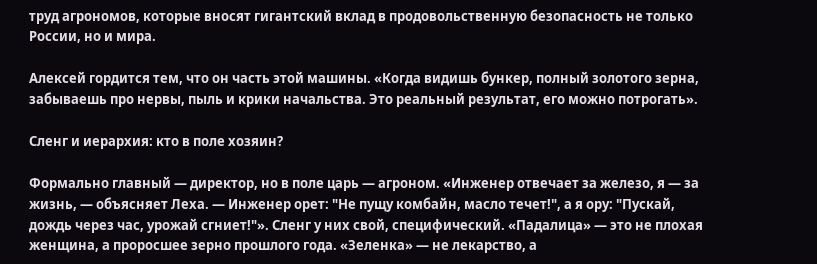труд агрономов, которые вносят гигантский вклад в продовольственную безопасность не только России, но и мира.

Алексей гордится тем, что он часть этой машины. «Когда видишь бункер, полный золотого зерна, забываешь про нервы, пыль и крики начальства. Это реальный результат, его можно потрогать».

Сленг и иерархия: кто в поле хозяин?

Формально главный — директор, но в поле царь — агроном. «Инженер отвечает за железо, я — за жизнь, — объясняет Леха. — Инженер орет: "Не пущу комбайн, масло течет!", а я ору: "Пускай, дождь через час, урожай сгниет!"». Сленг у них свой, специфический. «Падалица» — это не плохая женщина, а проросшее зерно прошлого года. «Зеленка» — не лекарство, а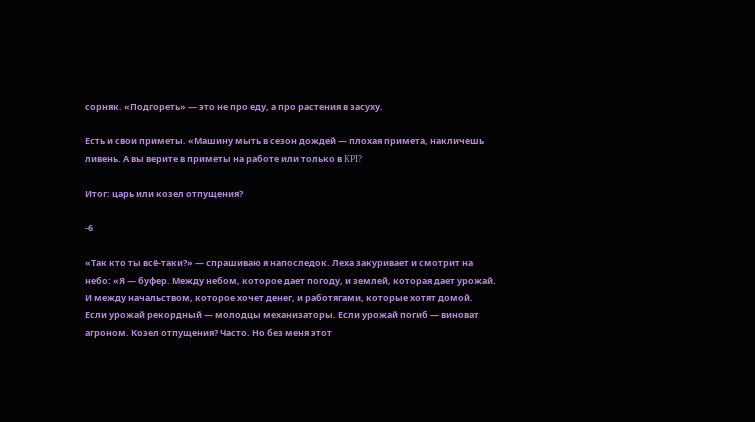сорняк. «Подгореть» — это не про еду, а про растения в засуху.

Есть и свои приметы. «Машину мыть в сезон дождей — плохая примета, накличешь ливень. А вы верите в приметы на работе или только в KPI?

Итог: царь или козел отпущения?

-6

«Так кто ты всё-таки?» — спрашиваю я напоследок. Леха закуривает и смотрит на небо: «Я — буфер. Между небом, которое дает погоду, и землей, которая дает урожай. И между начальством, которое хочет денег, и работягами, которые хотят домой. Если урожай рекордный — молодцы механизаторы. Если урожай погиб — виноват агроном. Козел отпущения? Часто. Но без меня этот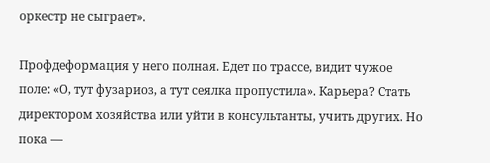оркестр не сыграет».

Профдеформация у него полная. Едет по трассе, видит чужое поле: «О, тут фузариоз, а тут сеялка пропустила». Карьера? Стать директором хозяйства или уйти в консультанты, учить других. Но пока —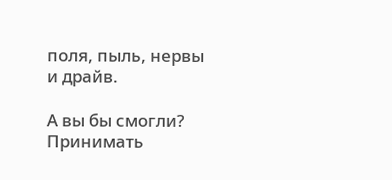поля, пыль, нервы и драйв.

А вы бы смогли? Принимать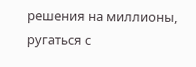решения на миллионы, ругаться с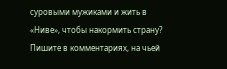суровыми мужиками и жить в «Ниве», чтобы накормить страну? Пишите в комментариях, на чьей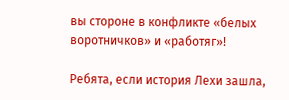вы стороне в конфликте «белых воротничков» и «работяг»!

Ребята, если история Лехи зашла,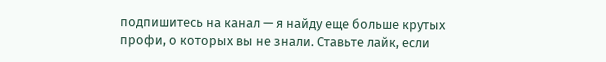подпишитесь на канал — я найду еще больше крутых профи, о которых вы не знали. Ставьте лайк, если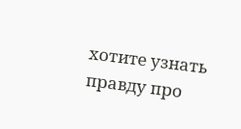хотите узнать правду про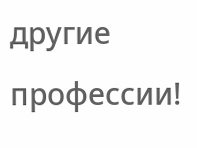другие профессии!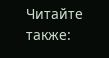Читайте также: